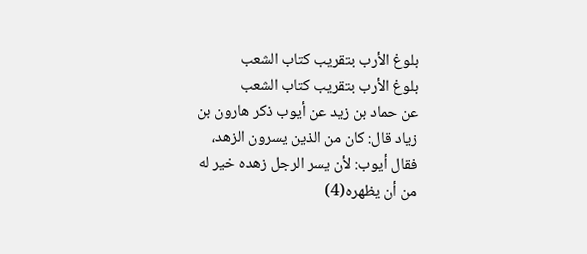بلوغ الأرب بتقريب کتاب الشعب
بلوغ الأرب بتقريب كتاب الشعب
عن حماد بن زيد عن أيوب ذكر هارون بن زياد قال: كان من الذين يسرون الزهد، فقال أيوب: لأن يسر الرجل زهده خير له من أن يظهره(4)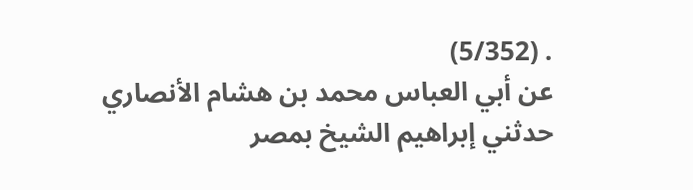. (5/352)
عن أبي العباس محمد بن هشام الأنصاري حدثني إبراهيم الشيخ بمصر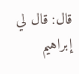قال: قال لي إبراهيم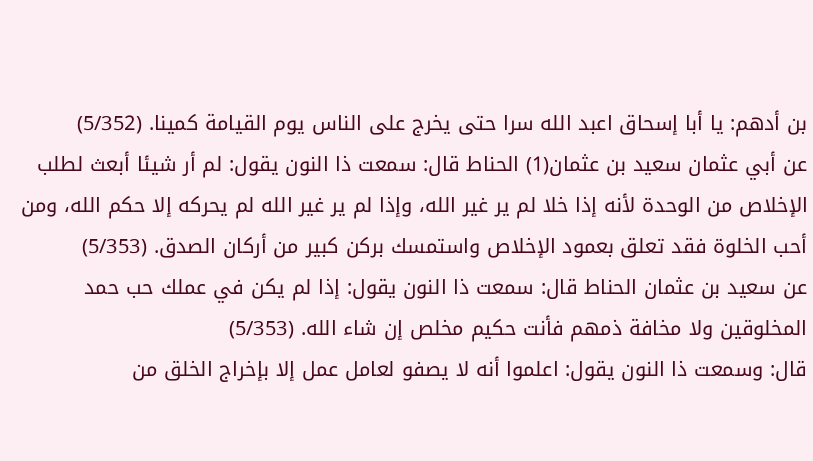بن أدهم: يا أبا إسحاق اعبد الله سرا حتى يخرج على الناس يوم القيامة كمينا. (5/352)
عن أبي عثمان سعيد بن عثمان(1) الحناط قال: سمعت ذا النون يقول: لم أر شيئا أبعث لطلب الإخلاص من الوحدة لأنه إذا خلا لم ير غير الله، وإذا لم ير غير الله لم يحركه إلا حكم الله، ومن أحب الخلوة فقد تعلق بعمود الإخلاص واستمسك بركن كبير من أركان الصدق. (5/353)
عن سعيد بن عثمان الحناط قال: سمعت ذا النون يقول: إذا لم يكن في عملك حب حمد المخلوقين ولا مخافة ذمهم فأنت حكيم مخلص إن شاء الله. (5/353)
قال: وسمعت ذا النون يقول: اعلموا أنه لا يصفو لعامل عمل إلا بإخراج الخلق من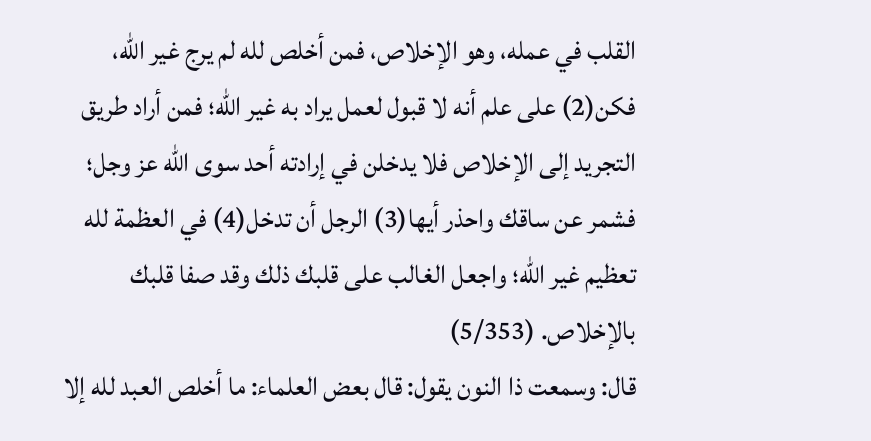القلب في عمله، وهو الإخلاص، فمن أخلص لله لم يرج غير الله، فكن(2) على علم أنه لا قبول لعمل يراد به غير الله؛ فمن أراد طريق التجريد إلى الإخلاص فلا يدخلن في إرادته أحد سوى الله عز وجل؛ فشمر عن ساقك واحذر أيها(3) الرجل أن تدخل(4) في العظمة لله تعظيم غير الله؛ واجعل الغالب على قلبك ذلك وقد صفا قلبك بالإخلاص. (5/353)
قال: وسمعت ذا النون يقول: قال بعض العلماء: ما أخلص العبد لله إلا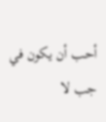أحب أن يكون في جب لا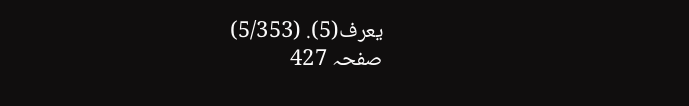يعرف(5). (5/353)
صفحہ 427